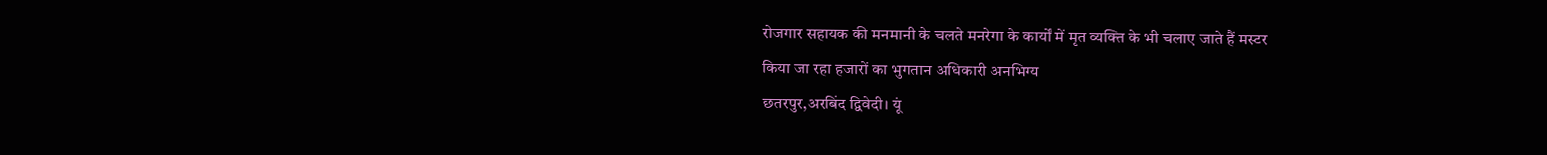रोजगार सहायक की मनमानी के चलते मनरेगा के कार्यों में मृत व्यक्ति के भी चलाए जाते हैं मस्टर
किया जा रहा हजारों का भुगतान अधिकारी अनभिग्य
छतरपुर,अरबिंद द्विवेदी। यूं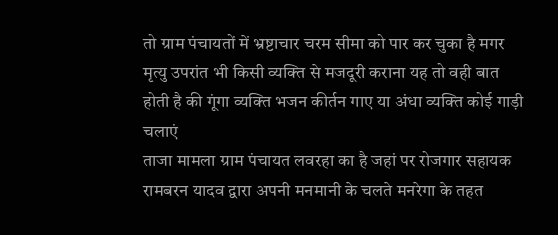तो ग्राम पंचायतों में भ्रष्टाचार चरम सीमा को पार कर चुका है मगर मृत्यु उपरांत भी किसी व्यक्ति से मजदूरी कराना यह तो वही बात होती है की गूंगा व्यक्ति भजन कीर्तन गाए या अंधा व्यक्ति कोई गाड़ी चलाएं
ताजा मामला ग्राम पंचायत लवरहा का है जहां पर रोजगार सहायक रामबरन यादव द्वारा अपनी मनमानी के चलते मनरेगा के तहत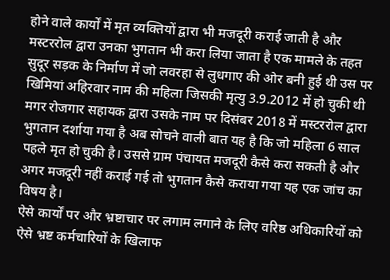होने वाले कार्यों में मृत व्यक्तियों द्वारा भी मजदूरी कराई जाती है और मस्टररोल द्वारा उनका भुगतान भी करा लिया जाता है एक मामले के तहत सुदूर सड़क के निर्माण में जो लवरहा से लुधगाए की ओर बनी हुई थी उस पर खिमियां अहिरवार नाम की महिला जिसकी मृत्यु 3.9.2012 में हो चुकी थी मगर रोजगार सहायक द्वारा उसके नाम पर दिसंबर 2018 में मस्टररोल द्वारा भुगतान दर्शाया गया है अब सोचने वाली बात यह है कि जो महिला 6 साल पहले मृत हो चुकी है। उससे ग्राम पंचायत मजदूरी कैसे करा सकती है और अगर मजदूरी नहीं कराई गई तो भुगतान कैसे कराया गया यह एक जांच का विषय है।
ऐसे कार्यों पर और भ्रष्टाचार पर लगाम लगाने के लिए वरिष्ठ अधिकारियों को ऐसे भ्रष्ट कर्मचारियों के खिलाफ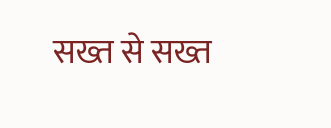सख्त से सख्त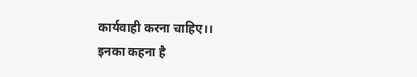कार्यवाही करना चाहिए।।
इनका कहना है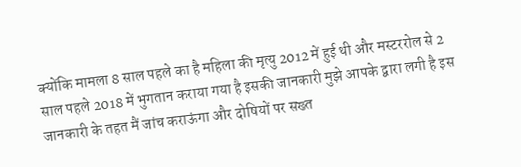क्योंकि मामला 8 साल पहले का है महिला की मृत्यु 2012 में हुई थी और मस्टररोल से 2 साल पहले 2018 में भुगतान कराया गया है इसकी जानकारी मुझे आपके द्वारा लगी है इस जानकारी के तहत मैं जांच कराऊंगा और दोषियों पर सख्त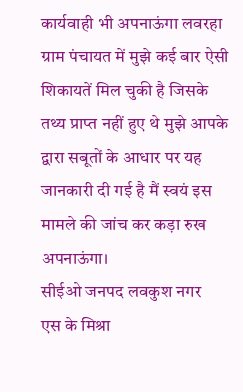कार्यवाही भी अपनाऊंगा लवरहा ग्राम पंचायत में मुझे कई बार ऐसी शिकायतें मिल चुकी है जिसके तथ्य प्राप्त नहीं हुए थे मुझे आपके द्वारा सबूतों के आधार पर यह जानकारी दी गई है मैं स्वयं इस मामले की जांच कर कड़ा रुख अपनाऊंगा।
सीईओ जनपद लवकुश नगर
एस के मिश्रा